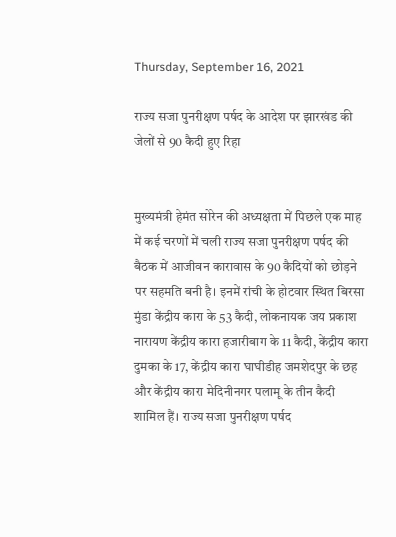Thursday, September 16, 2021

राज्य सजा पुनरीक्षण पर्षद के आदेश पर झारखंड की जेलों से 90 कैदी हुए रिहा


मुख्यमंत्री हेमंत सोरेन की अध्यक्षता में पिछले एक माह में कई चरणों में चली राज्य सजा पुनरीक्षण पर्षद की बैठक में आजीवन कारावास के 90 कैदियों को छोड़ने पर सहमति बनी है। इनमें रांची के होटवार स्थित बिरसा मुंडा केंद्रीय कारा के 53 कैदी, लोकनायक जय प्रकाश नारायण केंद्रीय कारा हजारीबाग के 11 कैदी, केंद्रीय कारा दुमका के 17, केंद्रीय कारा घाघीडीह जमशेदपुर के छह और केंद्रीय कारा मेदिनीनगर पलामू के तीन कैदी शामिल हैं। राज्य सजा पुनरीक्षण पर्षद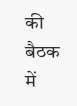की बैठक में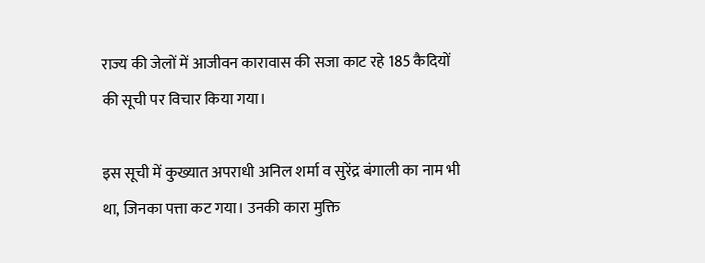राज्य की जेलों में आजीवन कारावास की सजा काट रहे 185 कैदियों की सूची पर विचार किया गया।

इस सूची में कुख्यात अपराधी अनिल शर्मा व सुरेंद्र बंगाली का नाम भी था, जिनका पत्ता कट गया। उनकी कारा मुक्ति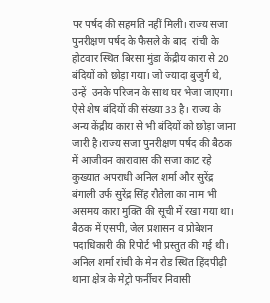पर पर्षद की सहमति नहीं मिली। राज्य सजा पुनरीक्षण पर्षद के फैसले के बाद  रांची के होटवार स्थित बिरसा मुंडा केंद्रीय कारा से 20 बंदियों को छोड़ा गया। जो ज्यादा बुजुर्ग थे, उन्हें  उनके परिजन के साथ घर भेजा जाएगा। ऐसे शेष बंदियों की संख्या 33 है। राज्य के अन्य केंद्रीय कारा से भी बंदियों को छोड़ा जाना जारी है।राज्य सजा पुनरीक्षण पर्षद की बैठक में आजीवन कारावास की सजा काट रहे कुख्यात अपराधी अनिल शर्मा और सुरेंद्र बंगाली उर्फ सुरेंद्र सिंह रौतेला का नाम भी असमय कारा मुक्ति की सूची में रखा गया था। बैठक में एसपी, जेल प्रशासन व प्रोबेशन पदाधिकारी की रिपोर्ट भी प्रस्तुत की गई थी। अनिल शर्मा रांची के मेन रोड स्थित हिंदपीढ़ी थाना क्षेत्र के मेट्रो फर्नीचर निवासी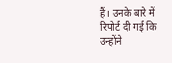हैं। उनके बारे में रिपोर्ट दी गई कि उन्होंने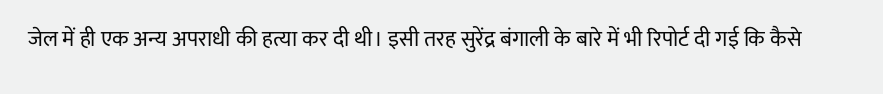जेल में ही एक अन्य अपराधी की हत्या कर दी थी। इसी तरह सुरेंद्र बंगाली के बारे में भी रिपोर्ट दी गई कि कैसे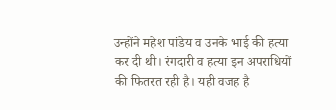उन्होंने महेश पांडेय व उनके भाई की हत्या कर दी थी। रंगदारी व हत्या इन अपराधियों की फितरत रही है। यही वजह है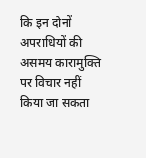कि इन दोनों अपराधियों की असमय कारामुक्ति पर विचार नहीं किया जा सकता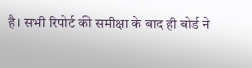है। सभी रिपोर्ट की समीक्षा के बाद ही बोर्ड ने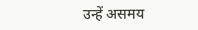उन्हें असमय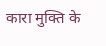कारा मुक्ति के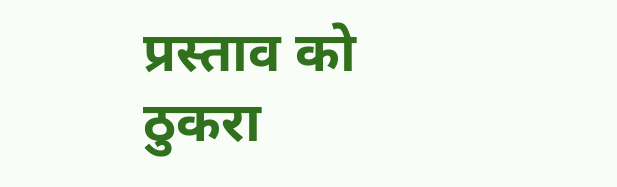प्रस्ताव को ठुकरा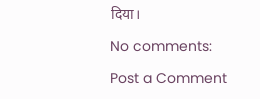दिया।

No comments:

Post a Comment